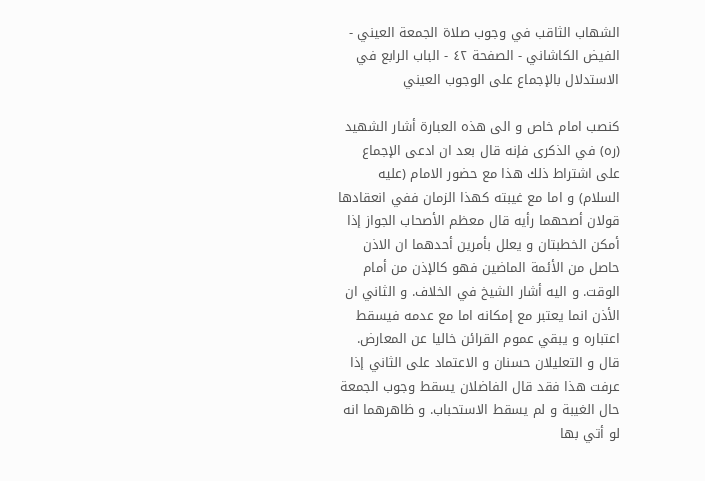الشهاب الثاقب في وجوب صلاة الجمعة العيني - الفيض الكاشاني - الصفحة ٤٢ - الباب الرابع في الاستدلال بالإجماع على الوجوب العيني

كنصب امام خاص و الى هذه العبارة أشار الشهيد (ره) في الذكرى فإنه قال بعد ان ادعى الإجماع على اشتراط ذلك هذا مع حضور الامام (عليه السلام) و اما مع غيبته كهذا الزمان ففي انعقادها قولان أصحهما رأيه قال معظم الأصحاب الجواز إذا أمكن الخطبتان و يعلل بأمرين أحدهما ان الاذن حاصل من الأئمة الماضين فهو كالإذن من أمام الوقت. و اليه أشار الشيخ في الخلاف. و الثاني ان الأذن انما يعتبر مع إمكانه اما مع عدمه فيسقط اعتباره و يبقي عموم القرائن خاليا عن المعارض. قال و التعليلان حسنان و الاعتماد على الثاني إذا عرفت هذا فقد قال الفاضلان يسقط وجوب الجمعة حال الغيبة و لم يسقط الاستحباب. و ظاهرهما انه لو أتي بها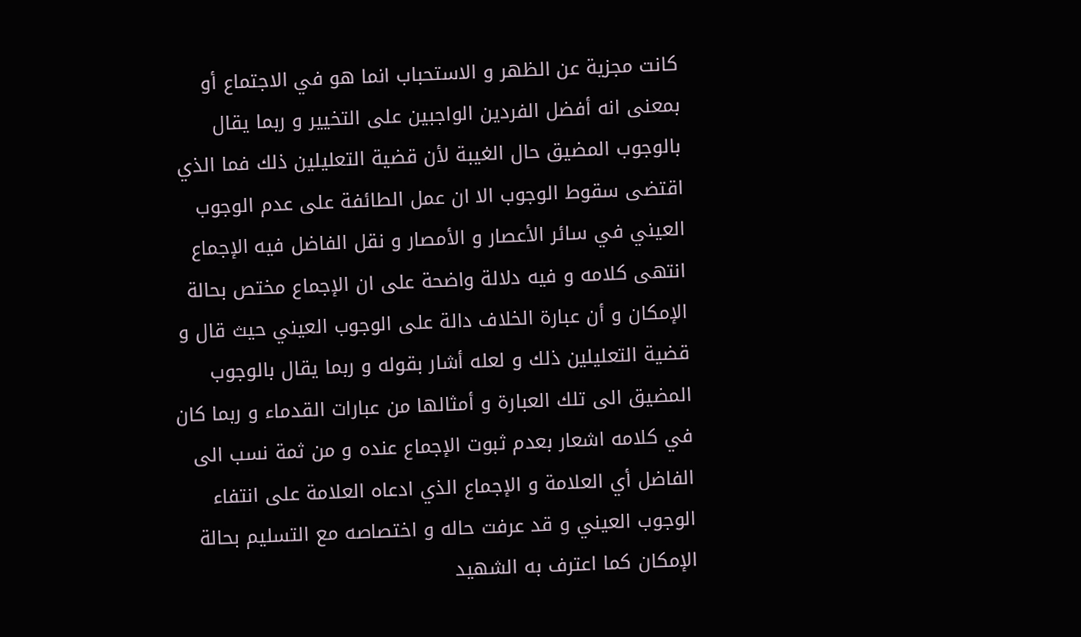كانت مجزية عن الظهر و الاستحباب انما هو في الاجتماع أو بمعنى انه أفضل الفردين الواجبين على التخيير و ربما يقال بالوجوب المضيق حال الغيبة لأن قضية التعليلين ذلك فما الذي اقتضى سقوط الوجوب الا ان عمل الطائفة على عدم الوجوب العيني في سائر الأعصار و الأمصار و نقل الفاضل فيه الإجماع انتهى كلامه و فيه دلالة واضحة على ان الإجماع مختص بحالة الإمكان و أن عبارة الخلاف دالة على الوجوب العيني حيث قال و قضية التعليلين ذلك و لعله أشار بقوله و ربما يقال بالوجوب المضيق الى تلك العبارة و أمثالها من عبارات القدماء و ربما كان في كلامه اشعار بعدم ثبوت الإجماع عنده و من ثمة نسب الى الفاضل أي العلامة و الإجماع الذي ادعاه العلامة على انتفاء الوجوب العيني و قد عرفت حاله و اختصاصه مع التسليم بحالة الإمكان كما اعترف به الشهيد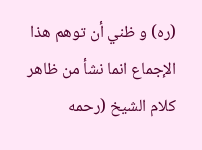(ره) و ظني أن توهم هذا الإجماع انما نشأ من ظاهر كلام الشيخ (رحمه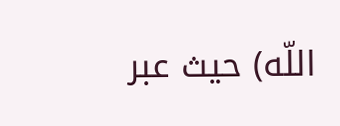اللّه) حيث عبر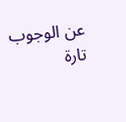عن الوجوب تارة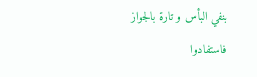بنفي البأس و تارة بالجواز فاستفادوا